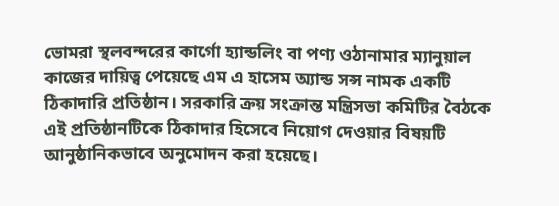ভোমরা স্থলবন্দরের কার্গো হ্যান্ডলিং বা পণ্য ওঠানামার ম্যানুয়াল কাজের দায়িত্ব পেয়েছে এম এ হাসেম অ্যান্ড সন্স নামক একটি ঠিকাদারি প্রতিষ্ঠান। সরকারি ক্রয় সংক্রান্ত মন্ত্রিসভা কমিটির বৈঠকে এই প্রতিষ্ঠানটিকে ঠিকাদার হিসেবে নিয়োগ দেওয়ার বিষয়টি আনুষ্ঠানিকভাবে অনুমোদন করা হয়েছে।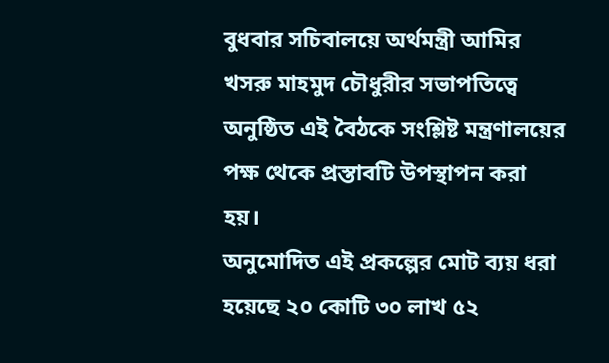বুধবার সচিবালয়ে অর্থমন্ত্রী আমির খসরু মাহমুদ চৌধুরীর সভাপতিত্বে অনুষ্ঠিত এই বৈঠকে সংশ্লিষ্ট মন্ত্রণালয়ের পক্ষ থেকে প্রস্তাবটি উপস্থাপন করা হয়।
অনুমোদিত এই প্রকল্পের মোট ব্যয় ধরা হয়েছে ২০ কোটি ৩০ লাখ ৫২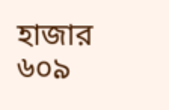হাজার ৬০৯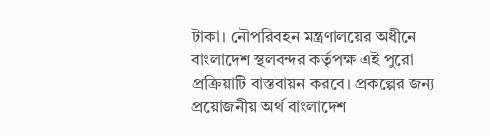টাকা। নৌপরিবহন মন্ত্রণালয়ের অধীনে বাংলাদেশ স্থলবন্দর কর্তৃপক্ষ এই পুরো প্রক্রিয়াটি বাস্তবায়ন করবে। প্রকল্পের জন্য প্রয়োজনীয় অর্থ বাংলাদেশ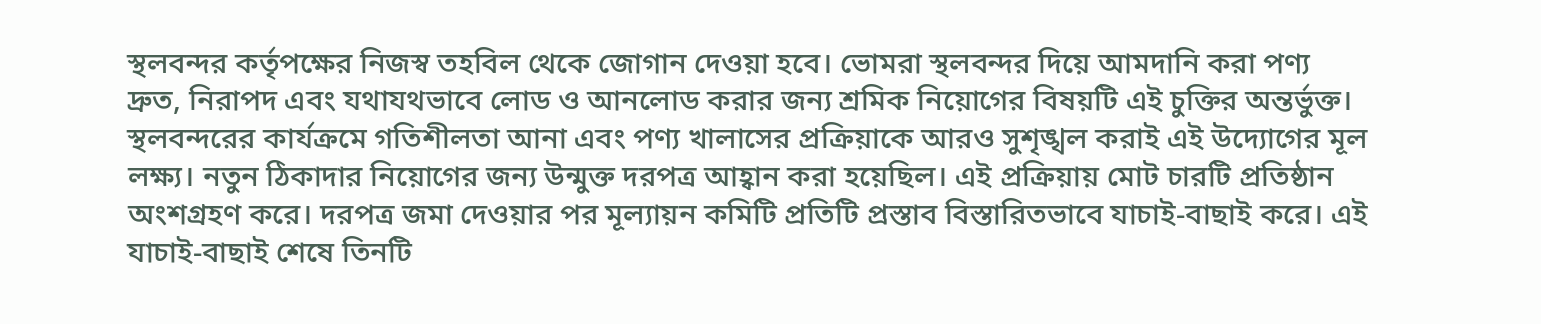স্থলবন্দর কর্তৃপক্ষের নিজস্ব তহবিল থেকে জোগান দেওয়া হবে। ভোমরা স্থলবন্দর দিয়ে আমদানি করা পণ্য দ্রুত, নিরাপদ এবং যথাযথভাবে লোড ও আনলোড করার জন্য শ্রমিক নিয়োগের বিষয়টি এই চুক্তির অন্তর্ভুক্ত।
স্থলবন্দরের কার্যক্রমে গতিশীলতা আনা এবং পণ্য খালাসের প্রক্রিয়াকে আরও সুশৃঙ্খল করাই এই উদ্যোগের মূল লক্ষ্য। নতুন ঠিকাদার নিয়োগের জন্য উন্মুক্ত দরপত্র আহ্বান করা হয়েছিল। এই প্রক্রিয়ায় মোট চারটি প্রতিষ্ঠান অংশগ্রহণ করে। দরপত্র জমা দেওয়ার পর মূল্যায়ন কমিটি প্রতিটি প্রস্তাব বিস্তারিতভাবে যাচাই-বাছাই করে। এই যাচাই-বাছাই শেষে তিনটি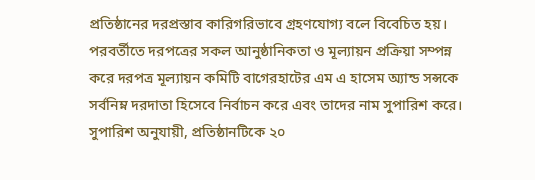প্রতিষ্ঠানের দরপ্রস্তাব কারিগরিভাবে গ্রহণযোগ্য বলে বিবেচিত হয়।
পরবর্তীতে দরপত্রের সকল আনুষ্ঠানিকতা ও মূল্যায়ন প্রক্রিয়া সম্পন্ন করে দরপত্র মূল্যায়ন কমিটি বাগেরহাটের এম এ হাসেম অ্যান্ড সন্সকে সর্বনিম্ন দরদাতা হিসেবে নির্বাচন করে এবং তাদের নাম সুপারিশ করে। সুপারিশ অনুযায়ী, প্রতিষ্ঠানটিকে ২০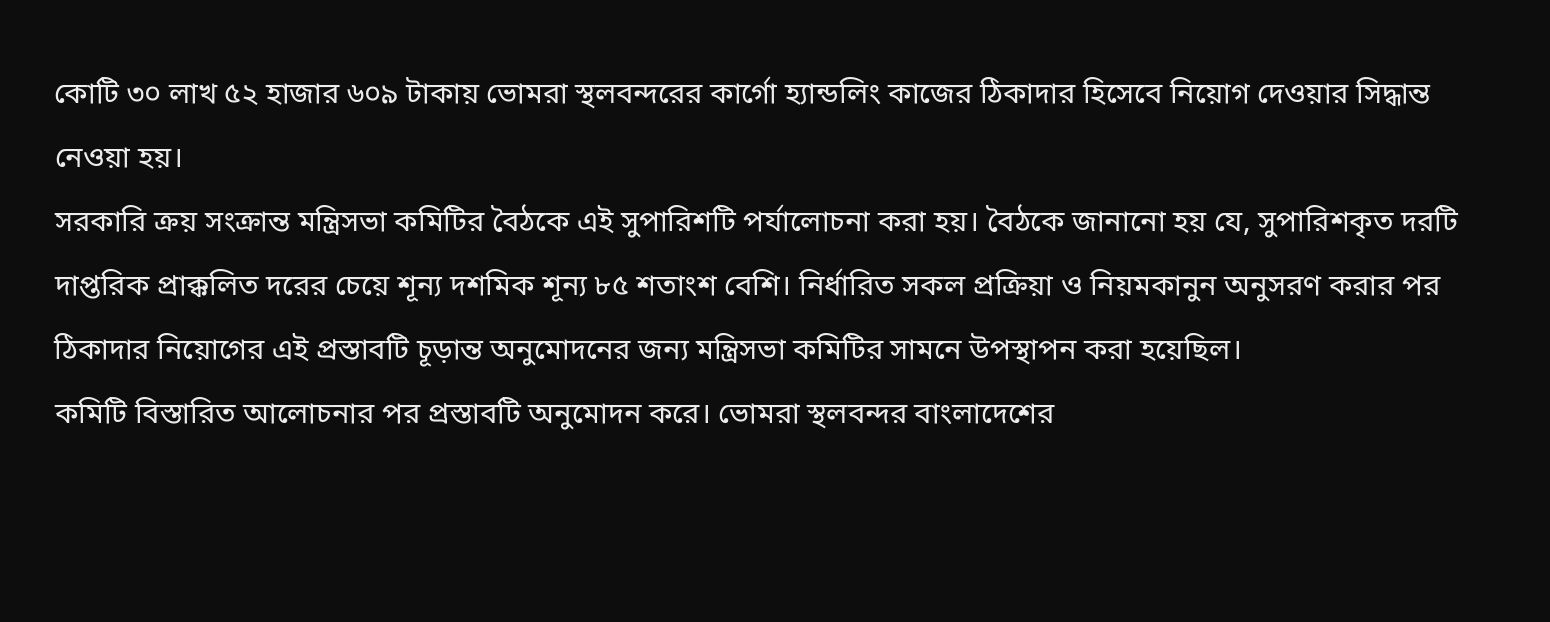কোটি ৩০ লাখ ৫২ হাজার ৬০৯ টাকায় ভোমরা স্থলবন্দরের কার্গো হ্যান্ডলিং কাজের ঠিকাদার হিসেবে নিয়োগ দেওয়ার সিদ্ধান্ত নেওয়া হয়।
সরকারি ক্রয় সংক্রান্ত মন্ত্রিসভা কমিটির বৈঠকে এই সুপারিশটি পর্যালোচনা করা হয়। বৈঠকে জানানো হয় যে, সুপারিশকৃত দরটি দাপ্তরিক প্রাক্কলিত দরের চেয়ে শূন্য দশমিক শূন্য ৮৫ শতাংশ বেশি। নির্ধারিত সকল প্রক্রিয়া ও নিয়মকানুন অনুসরণ করার পর ঠিকাদার নিয়োগের এই প্রস্তাবটি চূড়ান্ত অনুমোদনের জন্য মন্ত্রিসভা কমিটির সামনে উপস্থাপন করা হয়েছিল।
কমিটি বিস্তারিত আলোচনার পর প্রস্তাবটি অনুমোদন করে। ভোমরা স্থলবন্দর বাংলাদেশের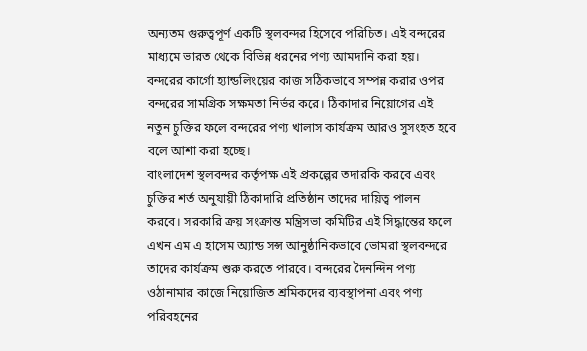অন্যতম গুরুত্বপূর্ণ একটি স্থলবন্দর হিসেবে পরিচিত। এই বন্দরের মাধ্যমে ভারত থেকে বিভিন্ন ধরনের পণ্য আমদানি করা হয়। বন্দরের কার্গো হ্যান্ডলিংয়ের কাজ সঠিকভাবে সম্পন্ন করার ওপর বন্দরের সামগ্রিক সক্ষমতা নির্ভর করে। ঠিকাদার নিয়োগের এই নতুন চুক্তির ফলে বন্দরের পণ্য খালাস কার্যক্রম আরও সুসংহত হবে বলে আশা করা হচ্ছে।
বাংলাদেশ স্থলবন্দর কর্তৃপক্ষ এই প্রকল্পের তদারকি করবে এবং চুক্তির শর্ত অনুযায়ী ঠিকাদারি প্রতিষ্ঠান তাদের দায়িত্ব পালন করবে। সরকারি ক্রয় সংক্রান্ত মন্ত্রিসভা কমিটির এই সিদ্ধান্তের ফলে এখন এম এ হাসেম অ্যান্ড সন্স আনুষ্ঠানিকভাবে ভোমরা স্থলবন্দরে তাদের কার্যক্রম শুরু করতে পারবে। বন্দরের দৈনন্দিন পণ্য ওঠানামার কাজে নিয়োজিত শ্রমিকদের ব্যবস্থাপনা এবং পণ্য পরিবহনের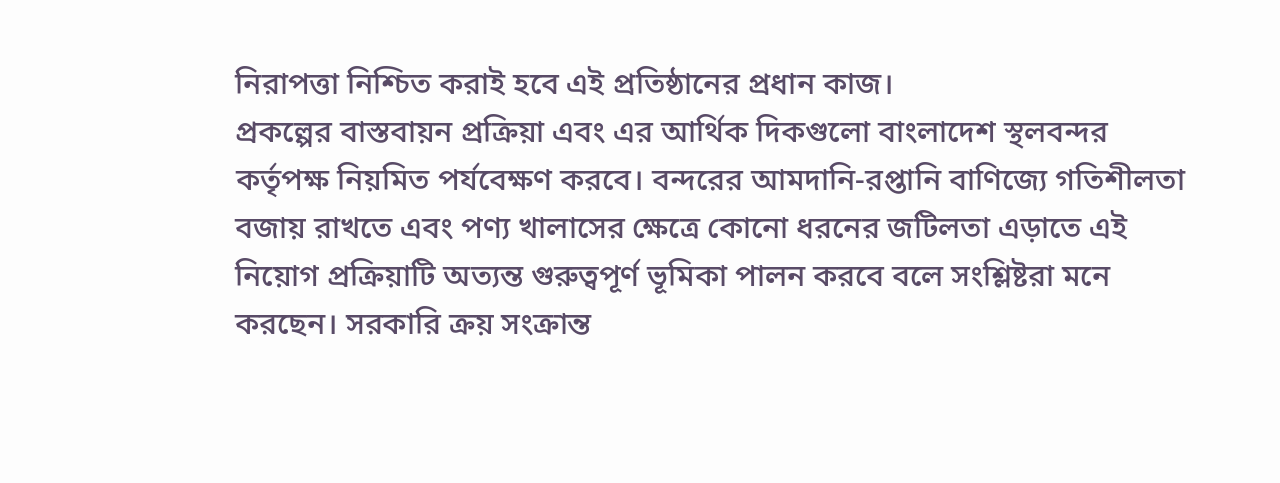নিরাপত্তা নিশ্চিত করাই হবে এই প্রতিষ্ঠানের প্রধান কাজ।
প্রকল্পের বাস্তবায়ন প্রক্রিয়া এবং এর আর্থিক দিকগুলো বাংলাদেশ স্থলবন্দর কর্তৃপক্ষ নিয়মিত পর্যবেক্ষণ করবে। বন্দরের আমদানি-রপ্তানি বাণিজ্যে গতিশীলতা বজায় রাখতে এবং পণ্য খালাসের ক্ষেত্রে কোনো ধরনের জটিলতা এড়াতে এই নিয়োগ প্রক্রিয়াটি অত্যন্ত গুরুত্বপূর্ণ ভূমিকা পালন করবে বলে সংশ্লিষ্টরা মনে করছেন। সরকারি ক্রয় সংক্রান্ত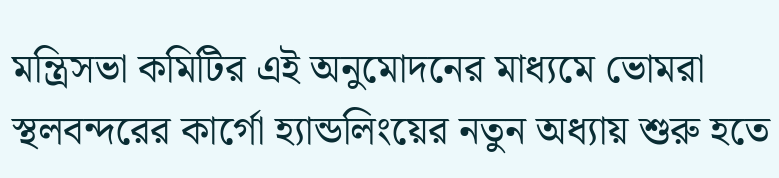মন্ত্রিসভা কমিটির এই অনুমোদনের মাধ্যমে ভোমরা স্থলবন্দরের কার্গো হ্যান্ডলিংয়ের নতুন অধ্যায় শুরু হতে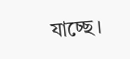যাচ্ছে।